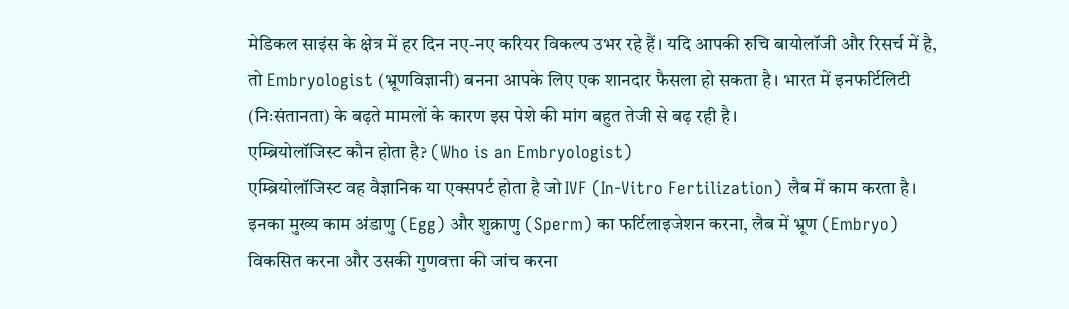मेडिकल साइंस के क्षेत्र में हर दिन नए-नए करियर विकल्प उभर रहे हैं। यदि आपकी रुचि बायोलॉजी और रिसर्च में है, तो Embryologist (भ्रूणविज्ञानी) बनना आपके लिए एक शानदार फैसला हो सकता है। भारत में इनफर्टिलिटी (निःसंतानता) के बढ़ते मामलों के कारण इस पेशे की मांग बहुत तेजी से बढ़ रही है।
एम्ब्रियोलॉजिस्ट कौन होता है? (Who is an Embryologist)
एम्ब्रियोलॉजिस्ट वह वैज्ञानिक या एक्सपर्ट होता है जो IVF (In-Vitro Fertilization) लैब में काम करता है। इनका मुख्य काम अंडाणु (Egg) और शुक्राणु (Sperm) का फर्टिलाइजेशन करना, लैब में भ्रूण (Embryo) विकसित करना और उसकी गुणवत्ता की जांच करना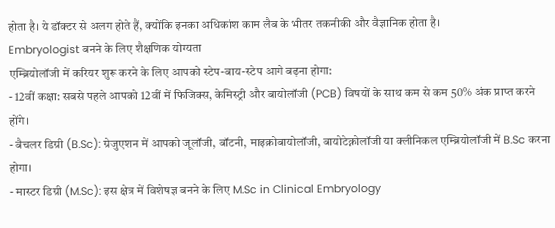होता है। ये डॉक्टर से अलग होते हैं, क्योंकि इनका अधिकांश काम लैब के भीतर तकनीकी और वैज्ञानिक होता है।
Embryologist बनने के लिए शैक्षणिक योग्यता
एम्ब्रियोलॉजी में करियर शुरू करने के लिए आपको स्टेप-बाय-स्टेप आगे बढ़ना होगा:
- 12वीं कक्षा: सबसे पहले आपको 12वीं में फिजिक्स, केमिस्ट्री और बायोलॉजी (PCB) विषयों के साथ कम से कम 50% अंक प्राप्त करने होंगे।
- बैचलर डिग्री (B.Sc): ग्रेजुएशन में आपको जूलॉजी, बॉटनी, माइक्रोबायोलॉजी, बायोटेक्नोलॉजी या क्लीनिकल एम्ब्रियोलॉजी में B.Sc करना होगा।
- मास्टर डिग्री (M.Sc): इस क्षेत्र में विशेषज्ञ बनने के लिए M.Sc in Clinical Embryology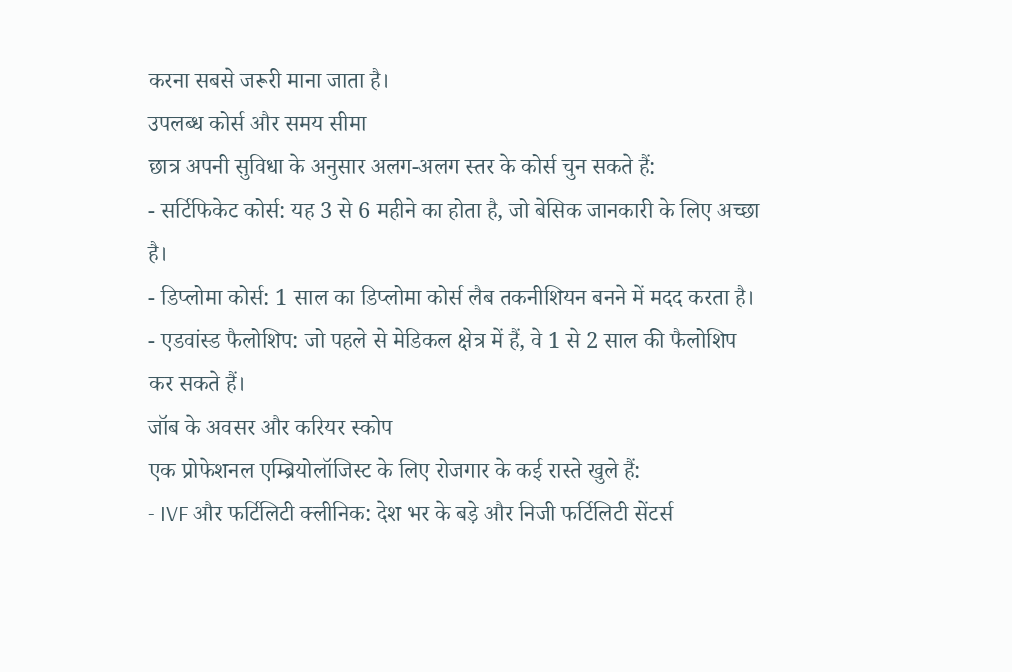करना सबसे जरूरी माना जाता है।
उपलब्ध कोर्स और समय सीमा
छात्र अपनी सुविधा के अनुसार अलग-अलग स्तर के कोर्स चुन सकते हैं:
- सर्टिफिकेट कोर्स: यह 3 से 6 महीने का होता है, जो बेसिक जानकारी के लिए अच्छा है।
- डिप्लोमा कोर्स: 1 साल का डिप्लोमा कोर्स लैब तकनीशियन बनने में मदद करता है।
- एडवांस्ड फैलोशिप: जो पहले से मेडिकल क्षेत्र में हैं, वे 1 से 2 साल की फैलोशिप कर सकते हैं।
जॉब के अवसर और करियर स्कोप
एक प्रोफेशनल एम्ब्रियोलॉजिस्ट के लिए रोजगार के कई रास्ते खुले हैं:
- IVF और फर्टिलिटी क्लीनिक: देश भर के बड़े और निजी फर्टिलिटी सेंटर्स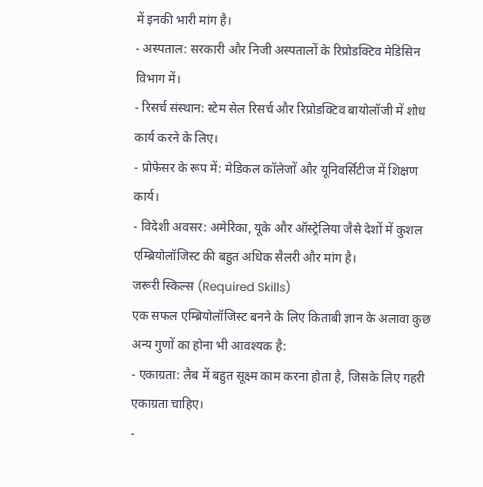में इनकी भारी मांग है।
- अस्पताल: सरकारी और निजी अस्पतालों के रिप्रोडक्टिव मेडिसिन विभाग में।
- रिसर्च संस्थान: स्टेम सेल रिसर्च और रिप्रोडक्टिव बायोलॉजी में शोध कार्य करने के लिए।
- प्रोफेसर के रूप में: मेडिकल कॉलेजों और यूनिवर्सिटीज में शिक्षण कार्य।
- विदेशी अवसर: अमेरिका, यूके और ऑस्ट्रेलिया जैसे देशों में कुशल एम्ब्रियोलॉजिस्ट की बहुत अधिक सैलरी और मांग है।
जरूरी स्किल्स (Required Skills)
एक सफल एम्ब्रियोलॉजिस्ट बनने के लिए किताबी ज्ञान के अलावा कुछ अन्य गुणों का होना भी आवश्यक है:
- एकाग्रता: लैब में बहुत सूक्ष्म काम करना होता है, जिसके लिए गहरी एकाग्रता चाहिए।
-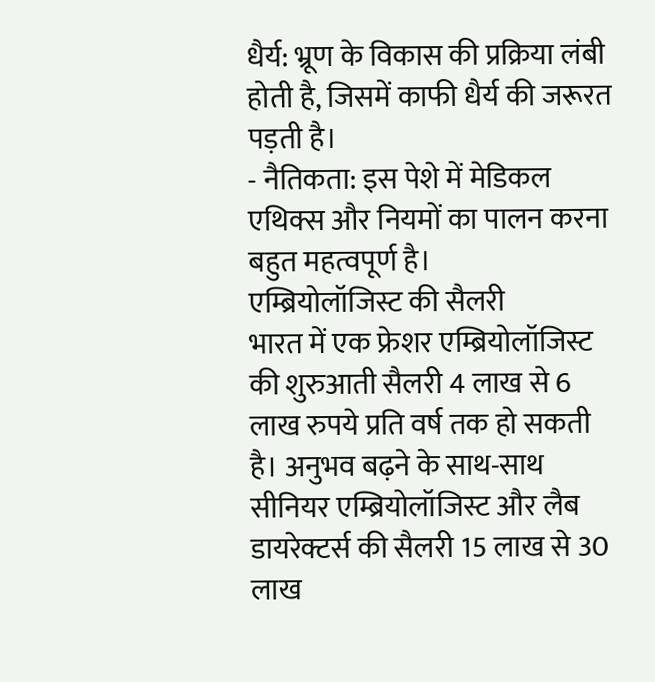धैर्य: भ्रूण के विकास की प्रक्रिया लंबी होती है, जिसमें काफी धैर्य की जरूरत पड़ती है।
- नैतिकता: इस पेशे में मेडिकल एथिक्स और नियमों का पालन करना बहुत महत्वपूर्ण है।
एम्ब्रियोलॉजिस्ट की सैलरी
भारत में एक फ्रेशर एम्ब्रियोलॉजिस्ट की शुरुआती सैलरी 4 लाख से 6 लाख रुपये प्रति वर्ष तक हो सकती है। अनुभव बढ़ने के साथ-साथ सीनियर एम्ब्रियोलॉजिस्ट और लैब डायरेक्टर्स की सैलरी 15 लाख से 30 लाख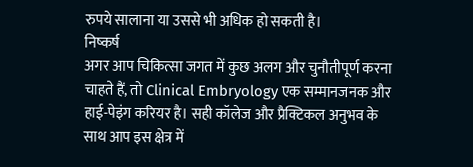रुपये सालाना या उससे भी अधिक हो सकती है।
निष्कर्ष
अगर आप चिकित्सा जगत में कुछ अलग और चुनौतीपूर्ण करना चाहते हैं, तो Clinical Embryology एक सम्मानजनक और हाई-पेइंग करियर है। सही कॉलेज और प्रैक्टिकल अनुभव के साथ आप इस क्षेत्र में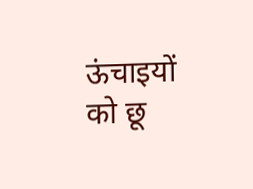ऊंचाइयों को छू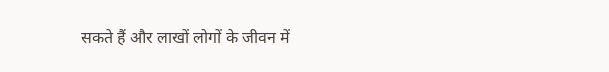सकते हैं और लाखों लोगों के जीवन में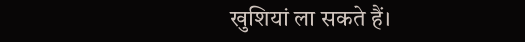खुशियां ला सकते हैं।